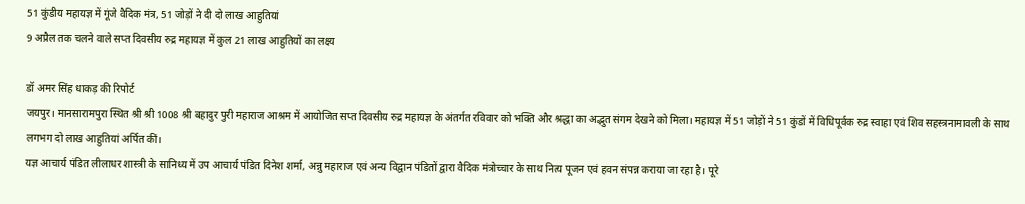51 कुंडीय महायज्ञ में गूंजे वैदिक मंत्र, 51 जोड़ों ने दी दो लाख आहुतियां
9 अप्रैल तक चलने वाले सप्त दिवसीय रुद्र महायज्ञ में कुल 21 लाख आहुतियों का लक्ष्य

डॉ अमर सिंह धाकड़ की रिपोर्ट
जयपुर। मानसारामपुरा स्थित श्री श्री 1008 श्री बहादुर पुरी महाराज आश्रम में आयोजित सप्त दिवसीय रुद्र महायज्ञ के अंतर्गत रविवार को भक्ति और श्रद्धा का अद्भुत संगम देखने को मिला। महायज्ञ में 51 जोड़ों ने 51 कुंडों में विधिपूर्वक रुद्र स्वाहा एवं शिव सहस्त्रनामावली के साथ लगभग दो लाख आहुतियां अर्पित कीं।
यज्ञ आचार्य पंडित लीलाधर शास्त्री के सानिध्य में उप आचार्य पंडित दिनेश शर्मा, अन्नु महाराज एवं अन्य विद्वान पंडितों द्वारा वैदिक मंत्रोच्चार के साथ नित्य पूजन एवं हवन संपन्न कराया जा रहा है। पूरे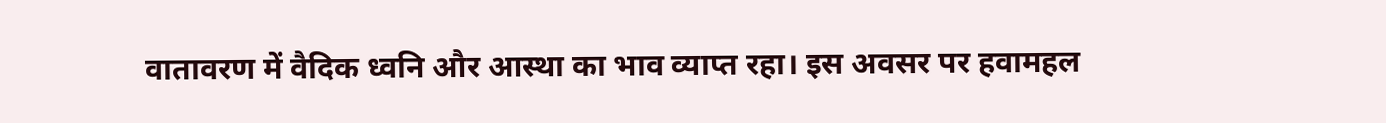वातावरण में वैदिक ध्वनि और आस्था का भाव व्याप्त रहा। इस अवसर पर हवामहल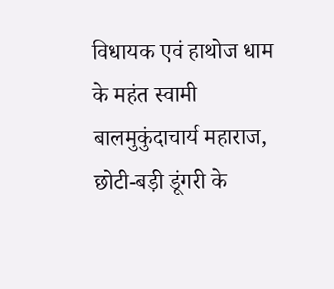विधायक एवं हाथोज धाम के महंत स्वामी बालमुकुंदाचार्य महाराज, छोटी-बड़ी डूंगरी के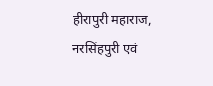हीरापुरी महाराज, नरसिंहपुरी एवं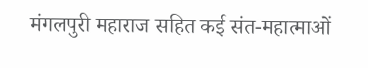मंगलपुरी महाराज सहित कई संत-महात्माओं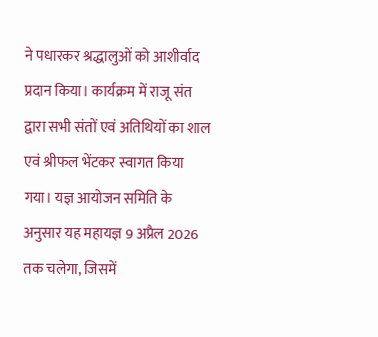ने पधारकर श्रद्धालुओं को आशीर्वाद प्रदान किया। कार्यक्रम में राजू संत द्वारा सभी संतों एवं अतिथियों का शाल एवं श्रीफल भेंटकर स्वागत किया गया। यज्ञ आयोजन समिति के अनुसार यह महायज्ञ 9 अप्रैल 2026 तक चलेगा, जिसमें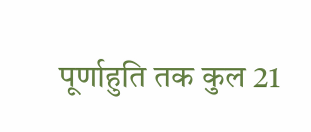पूर्णाहुति तक कुल 21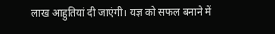लाख आहुतियां दी जाएंगी। यज्ञ को सफल बनाने में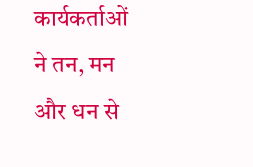कार्यकर्ताओं ने तन, मन और धन से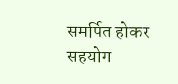समर्पित होकर सहयोग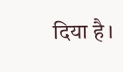दिया है।